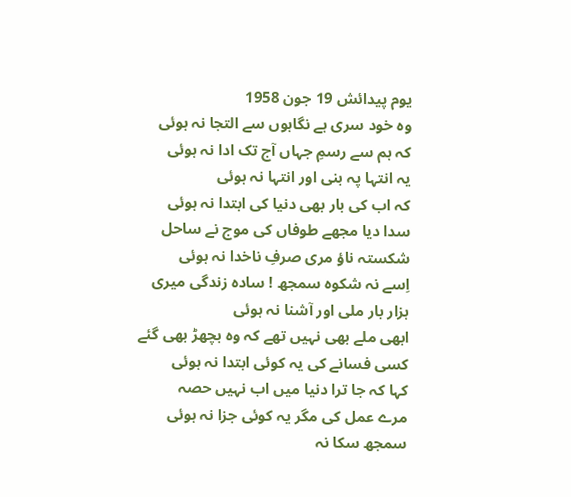یوم پیدائش 19 جون 1958
وہ خود سری ہے نگاہوں سے التجا نہ ہوئی
کہ ہم سے رسمِ جہاں آج تک ادا نہ ہوئی
یہ انتہا پہ بنی اور انتہا نہ ہوئی
کہ اب کی بار بھی دنیا کی ابتدا نہ ہوئی
سدا دیا مجھے طوفاں کی موج نے ساحل
شکستہ ناؤ مری صرفِ ناخدا نہ ہوئی
اِسے نہ شکوہ سمجھ ! سادہ زندگی میری
ہزار بار ملی اور آشنا نہ ہوئی
ابھی ملے بھی نہیں تھے کہ وہ بچھڑ بھی گئے
کسی فسانے کی یہ کوئی ابتدا نہ ہوئی
کہا کہ جا ترا دنیا میں اب نہیں حصہ
مرے عمل کی مگر یہ کوئی جزا نہ ہوئی
سمجھ سکا نہ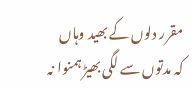مقرر دلوں کے بھید وہاں
کہ مدتوں سے لگی بھیڑ ہمنوا نہ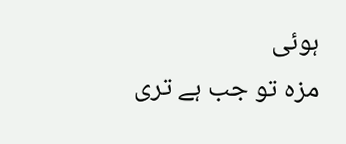ہوئی
مزہ تو جب ہے تری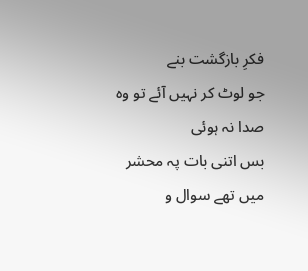فکرِ بازگشت بنے
جو لوٹ کر نہیں آئے تو وہ صدا نہ ہوئی
بس اتنی بات پہ محشر میں تھے سوال و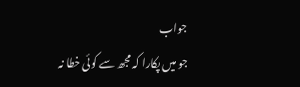جواب
جو میں پکارا کہ مجھ سے کوئی خطا نہ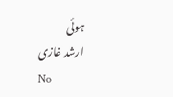ہوئی
ارشد غازی
No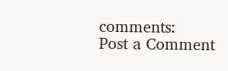comments:
Post a Comment